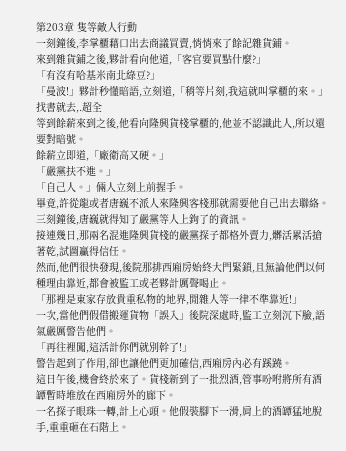第203章 隻等敵人行動
一刻鐘後,李掌櫃藉口出去商議買賣,悄悄來了餘記雜貨鋪。
來到雜貨鋪之後,夥計看向他道,「客官要買點什麼?」
「有沒有哈基米南北綠豆?」
「曼波!」夥計秒懂暗語,立刻道,「稍等片刻,我這就叫掌櫃的來。」 找書就去,.超全
等到餘薪來到之後,他看向隆興貨棧掌櫃的,他並不認識此人,所以還要對暗號。
餘薪立即道,「廠衛高又硬。」
「嚴黨扶不進。」
「自己人。」倆人立刻上前握手。
畢竟,許從龍或者唐巍不派人來隆興客棧那就需要他自己出去聯絡。
三刻鐘後,唐巍就得知了嚴黨等人上鉤了的資訊。
接連幾日,那兩名混進隆興貨棧的嚴黨探子都格外賣力,髒活累活搶著乾,試圖贏得信任。
然而,他們很快發現,後院那排西廂房始終大門緊鎖,且無論他們以何種理由靠近,都會被監工或老夥計厲聲喝止。
「那裡是東家存放貴重私物的地界,閒雜人等一律不準靠近!」
一次,當他們假借搬運貨物「誤入」後院深處時,監工立刻沉下臉,語氣嚴厲警告他們。
「再往裡闖,這活計你們就別幹了!」
警告起到了作用,卻也讓他們更加確信,西廂房內必有蹊蹺。
這日午後,機會終於來了。貨棧新到了一批烈酒,管事吩咐將所有酒罈暫時堆放在西廂房外的廊下。
一名探子眼珠一轉,計上心頭。他假裝腳下一滑,肩上的酒罈猛地脫手,重重砸在石階上。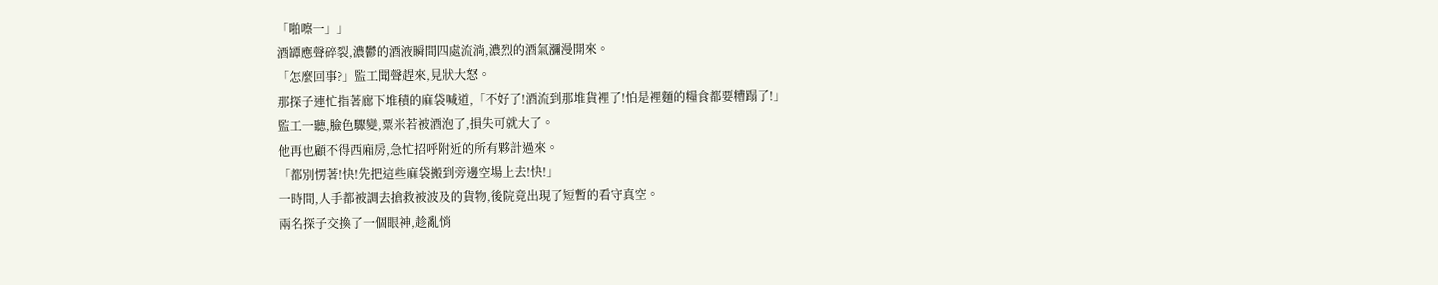「啪嚓一」」
酒罈應聲碎裂,濃鬱的酒液瞬間四處流淌,濃烈的酒氣瀰漫開來。
「怎麼回事?」監工聞聲趕來,見狀大怒。
那探子連忙指著廊下堆積的麻袋喊道,「不好了!酒流到那堆貨裡了!怕是裡麵的糧食都要糟蹋了!」
監工一聽,臉色驟變,粟米若被酒泡了,損失可就大了。
他再也顧不得西廂房,急忙招呼附近的所有夥計過來。
「都別愣著!快!先把這些麻袋搬到旁邊空場上去!快!」
一時間,人手都被調去搶救被波及的貨物,後院竟出現了短暫的看守真空。
兩名探子交換了一個眼神,趁亂悄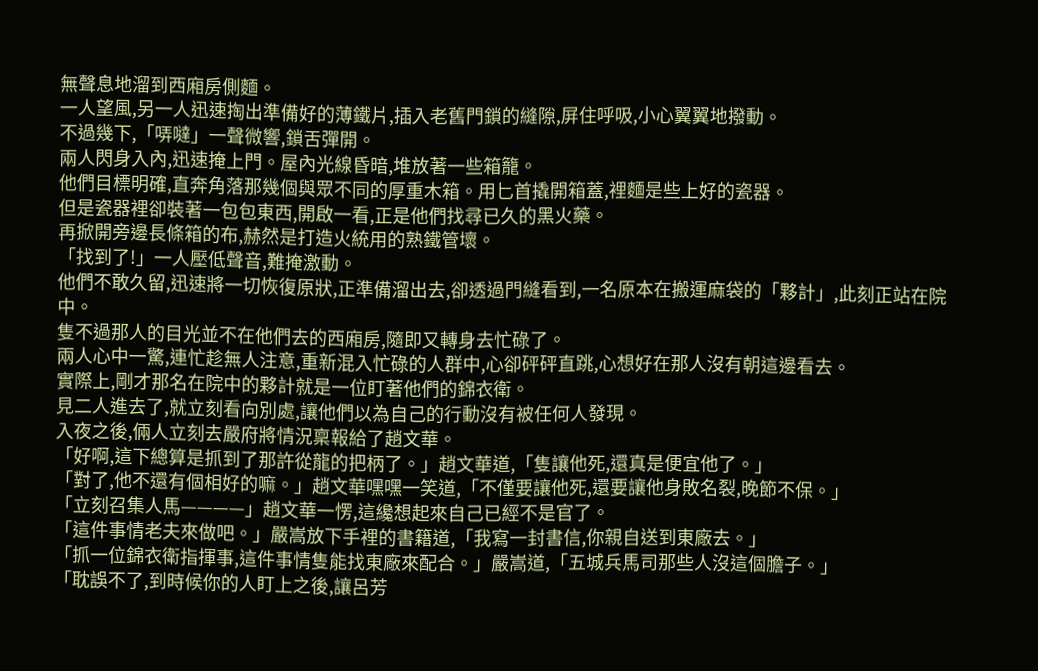無聲息地溜到西廂房側麵。
一人望風,另一人迅速掏出準備好的薄鐵片,插入老舊門鎖的縫隙,屏住呼吸,小心翼翼地撥動。
不過幾下,「哢噠」一聲微響,鎖舌彈開。
兩人閃身入內,迅速掩上門。屋內光線昏暗,堆放著一些箱籠。
他們目標明確,直奔角落那幾個與眾不同的厚重木箱。用匕首撬開箱蓋,裡麵是些上好的瓷器。
但是瓷器裡卻裝著一包包東西,開啟一看,正是他們找尋已久的黑火藥。
再掀開旁邊長條箱的布,赫然是打造火統用的熟鐵管壞。
「找到了!」一人壓低聲音,難掩激動。
他們不敢久留,迅速將一切恢復原狀,正準備溜出去,卻透過門縫看到,一名原本在搬運麻袋的「夥計」,此刻正站在院中。
隻不過那人的目光並不在他們去的西廂房,隨即又轉身去忙碌了。
兩人心中一驚,連忙趁無人注意,重新混入忙碌的人群中,心卻砰砰直跳,心想好在那人沒有朝這邊看去。
實際上,剛才那名在院中的夥計就是一位盯著他們的錦衣衛。
見二人進去了,就立刻看向別處,讓他們以為自己的行動沒有被任何人發現。
入夜之後,倆人立刻去嚴府將情況稟報給了趙文華。
「好啊,這下總算是抓到了那許從龍的把柄了。」趙文華道,「隻讓他死,還真是便宜他了。」
「對了,他不還有個相好的嘛。」趙文華嘿嘿一笑道,「不僅要讓他死,還要讓他身敗名裂,晚節不保。」
「立刻召集人馬————」趙文華一愣,這纔想起來自己已經不是官了。
「這件事情老夫來做吧。」嚴嵩放下手裡的書籍道,「我寫一封書信,你親自送到東廠去。」
「抓一位錦衣衛指揮事,這件事情隻能找東廠來配合。」嚴嵩道,「五城兵馬司那些人沒這個膽子。」
「耽誤不了,到時候你的人盯上之後,讓呂芳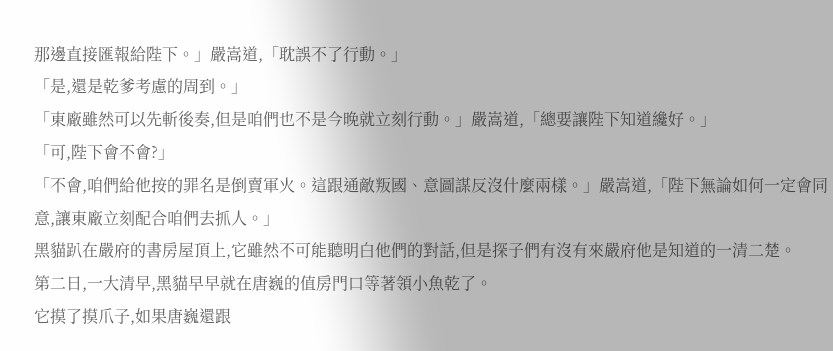那邊直接匯報給陛下。」嚴嵩道,「耽誤不了行動。」
「是,還是乾爹考慮的周到。」
「東廠雖然可以先斬後奏,但是咱們也不是今晚就立刻行動。」嚴嵩道,「總要讓陛下知道纔好。」
「可,陛下會不會?」
「不會,咱們給他按的罪名是倒賣軍火。這跟通敵叛國、意圖謀反沒什麼兩樣。」嚴嵩道,「陛下無論如何一定會同意,讓東廠立刻配合咱們去抓人。」
黑貓趴在嚴府的書房屋頂上,它雖然不可能聽明白他們的對話,但是探子們有沒有來嚴府他是知道的一清二楚。
第二日,一大清早,黑貓早早就在唐巍的值房門口等著領小魚乾了。
它摸了摸爪子,如果唐巍還跟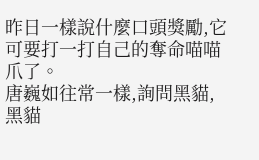昨日一樣說什麼口頭獎勵,它可要打一打自己的奪命喵喵爪了。
唐巍如往常一樣,詢問黑貓,黑貓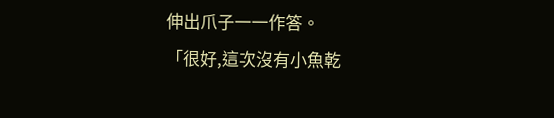伸出爪子一一作答。
「很好,這次沒有小魚乾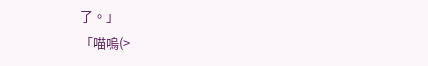了。」
「喵嗚(>